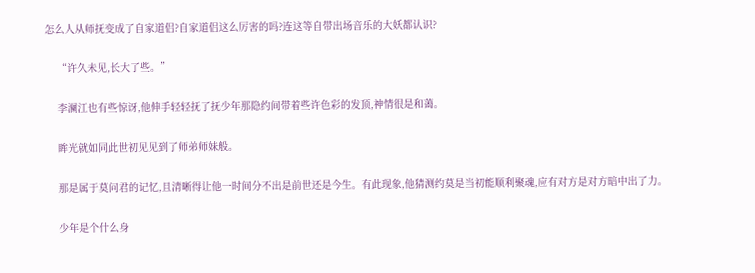怎么人从师抚变成了自家道侣?自家道侣这么厉害的吗?连这等自带出场音乐的大妖都认识?

    “许久未见,长大了些。”

    李澜江也有些惊讶,他伸手轻轻抚了抚少年那隐约间带着些许色彩的发顶,神情很是和蔼。

    眸光就如同此世初见见到了师弟师妹般。

    那是属于莫问君的记忆,且清晰得让他一时间分不出是前世还是今生。有此现象,他猜测约莫是当初能顺利聚魂,应有对方是对方暗中出了力。

    少年是个什么身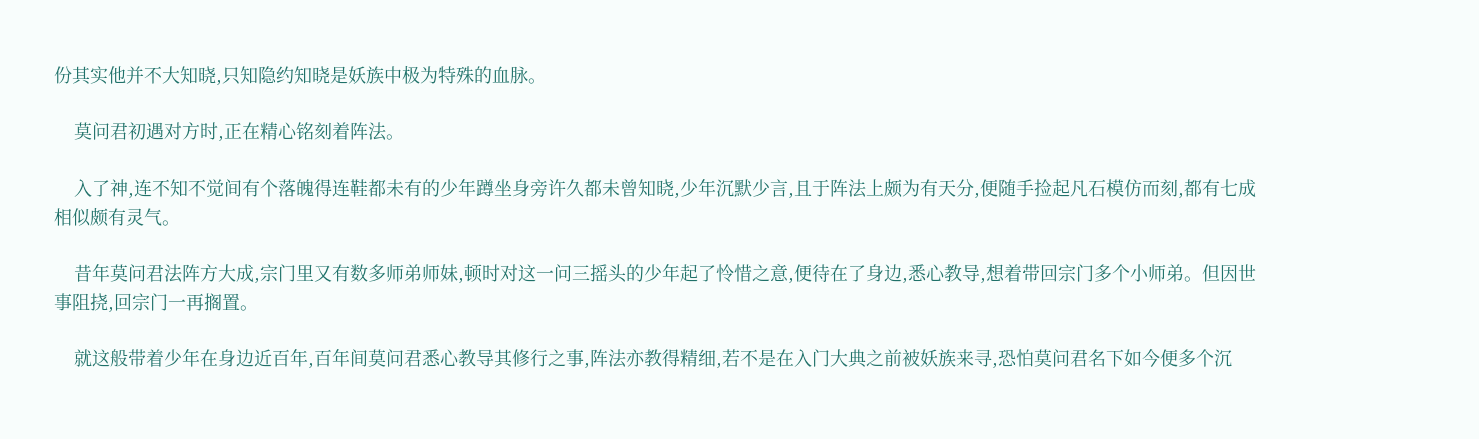份其实他并不大知晓,只知隐约知晓是妖族中极为特殊的血脉。

    莫问君初遇对方时,正在精心铭刻着阵法。

    入了神,连不知不觉间有个落魄得连鞋都未有的少年蹲坐身旁许久都未曾知晓,少年沉默少言,且于阵法上颇为有天分,便随手捡起凡石模仿而刻,都有七成相似颇有灵气。

    昔年莫问君法阵方大成,宗门里又有数多师弟师妹,顿时对这一问三摇头的少年起了怜惜之意,便待在了身边,悉心教导,想着带回宗门多个小师弟。但因世事阻挠,回宗门一再搁置。

    就这般带着少年在身边近百年,百年间莫问君悉心教导其修行之事,阵法亦教得精细,若不是在入门大典之前被妖族来寻,恐怕莫问君名下如今便多个沉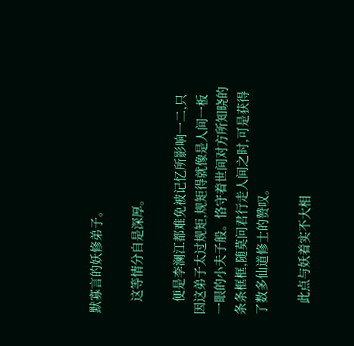默寡言的妖修弟子。

    这等情分自是深厚。

    便是李澜江都难免被记忆所影响一二,只因这弟子太过规矩,规矩得就像是人间一板一眼的小夫子般。恪守着世间对方所知晓的条条框框,随莫问君行走人间之时,可是获得了数多仙道修士的赞叹。

    此点与妖着实不大相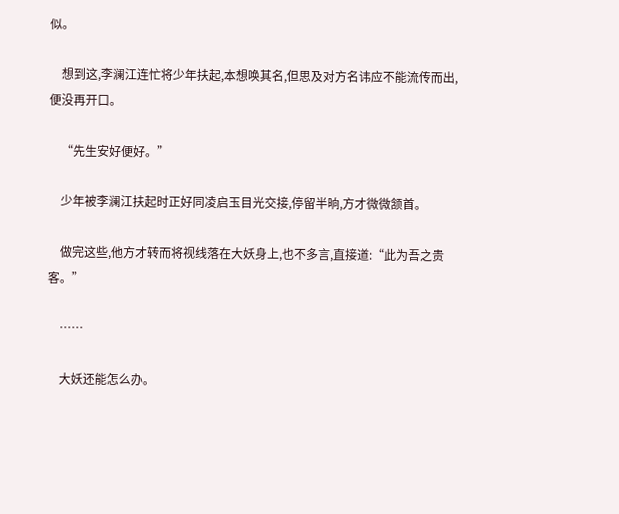似。

    想到这,李澜江连忙将少年扶起,本想唤其名,但思及对方名讳应不能流传而出,便没再开口。

    “先生安好便好。”

    少年被李澜江扶起时正好同凌启玉目光交接,停留半晌,方才微微颔首。

    做完这些,他方才转而将视线落在大妖身上,也不多言,直接道:“此为吾之贵客。”

    ……

    大妖还能怎么办。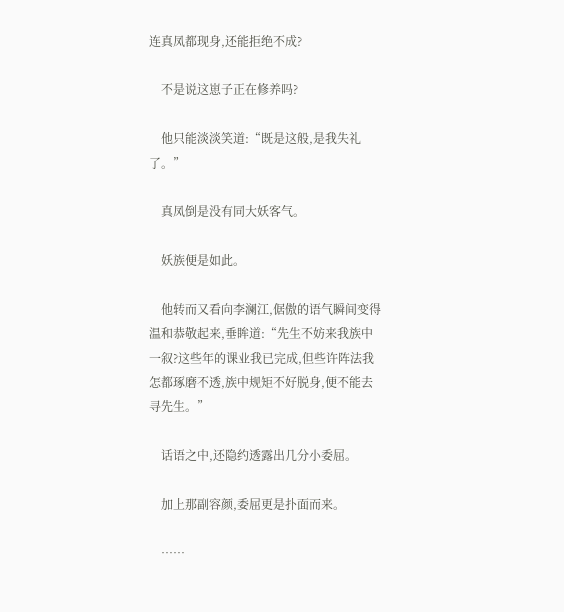连真凤都现身,还能拒绝不成?

    不是说这崽子正在修养吗?

    他只能淡淡笑道:“既是这般,是我失礼了。”

    真凤倒是没有同大妖客气。

    妖族便是如此。

    他转而又看向李澜江,倨傲的语气瞬间变得温和恭敬起来,垂眸道:“先生不妨来我族中一叙?这些年的课业我已完成,但些许阵法我怎都琢磨不透,族中规矩不好脱身,便不能去寻先生。”

    话语之中,还隐约透露出几分小委屈。

    加上那副容颜,委屈更是扑面而来。

    ……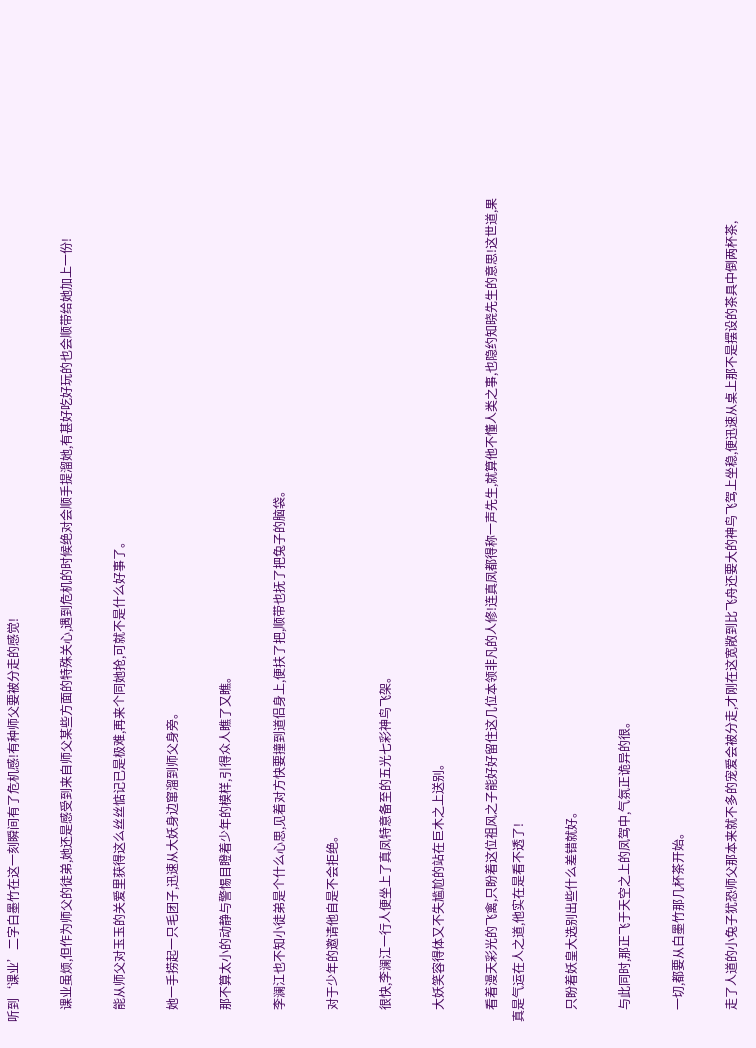听到‘课业’二字白墨竹在这一刻瞬间有了危机感!有种师父要被分走的感觉!

    课业虽烦,但作为师父的徒弟,她还是感受到来自师父某些方面的特殊关心,遇到危机的时候绝对会顺手提溜她,有甚好吃好玩的也会顺带给她加上一份!

    能从师父对玉玉的关爱里获得这么丝丝惦记已是极难,再来个同她抢,可就不是什么好事了。

    她一手捞起一只毛团子,迅速从大妖身边窜溜到师父身旁。

    那不算太小的动静与警惕目瞪着少年的模样,引得众人瞧了又瞧。

    李澜江也不知小徒弟是个什么心思,见着对方快要撞到道侣身上,便扶了把,顺带也抚了把兔子的脑袋。

    对于少年的邀请他自是不会拒绝。

    很快,李澜江一行人便坐上了真凤特意备至的五光七彩神鸟飞架。

    大妖笑容得体又不失尴尬的站在巨木之上送别。

    看着漫天彩光的飞禽,只盼着这位祖风之子能好好留住这几位本领非凡的人修!连真凤都得称一声先生,就算他不懂人类之事,也隐约知晓先生的意思!这世道,果真是气运在人之道,他实在是看不透了!

    只盼着妖皇大选别出些什么差错就好。

    与此同时,那正飞于天空之上的凤驾中,气氛正诡异的很。

    一切,都要从白墨竹那几杯茶开始。

    走了人道的小兔子犹恐师父那本来就不多的宠爱会被分走,才刚在这宽敞到比飞舟还要大的神鸟飞驾上坐稳,便迅速从桌上那不是摆设的茶具中倒两杯茶,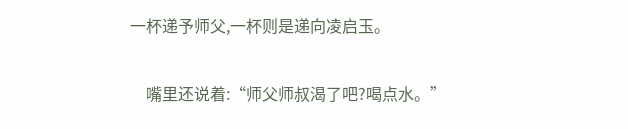一杯递予师父,一杯则是递向凌启玉。

    嘴里还说着:“师父师叔渴了吧?喝点水。”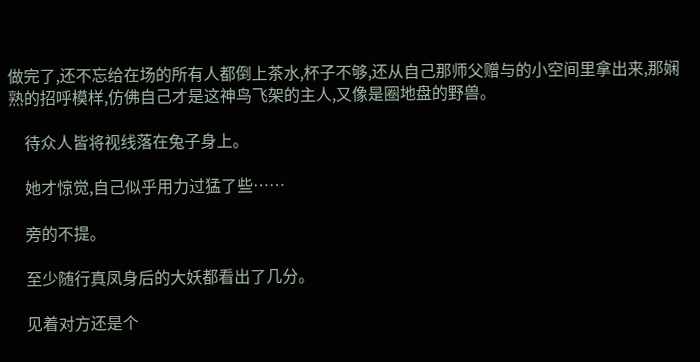做完了,还不忘给在场的所有人都倒上茶水,杯子不够,还从自己那师父赠与的小空间里拿出来,那娴熟的招呼模样,仿佛自己才是这神鸟飞架的主人,又像是圈地盘的野兽。

    待众人皆将视线落在兔子身上。

    她才惊觉,自己似乎用力过猛了些……

    旁的不提。

    至少随行真凤身后的大妖都看出了几分。

    见着对方还是个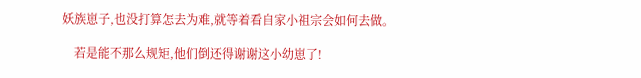妖族崽子,也没打算怎去为难,就等着看自家小祖宗会如何去做。

    若是能不那么规矩,他们倒还得谢谢这小幼崽了!